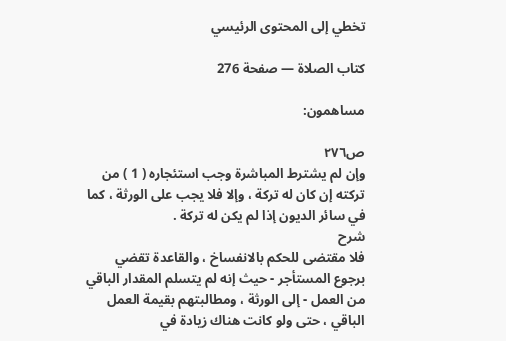تخطي إلى المحتوى الرئيسي

كتاب الصلاة — صفحة 276

مساهمون:

ص٢٧٦
وإن لم يشترط المباشرة وجب استئجاره ( 1 ) من تركته إن كان له تركة ، وإلا فلا يجب على الورثة ، كما في سائر الديون إذا لم يكن له تركة .
شرح
فلا مقتضى للحكم بالانفساخ ، والقاعدة تقضي برجوع المستأجر - حيث إنه لم يتسلم المقدار الباقي من العمل - إلى الورثة ، ومطالبتهم بقيمة العمل الباقي ، حتى ولو كانت هناك زيادة في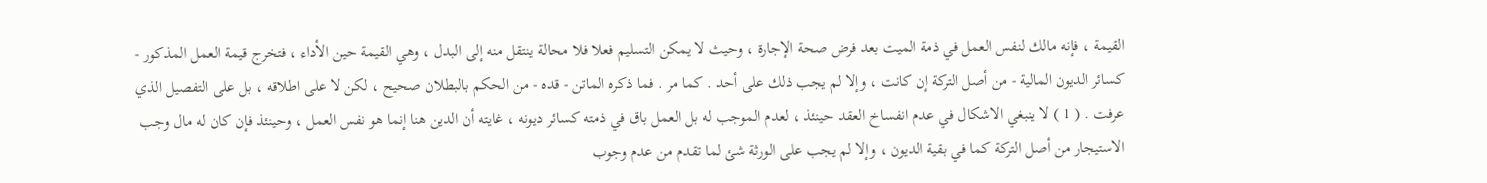القيمة ، فإنه مالك لنفس العمل في ذمة الميت بعد فرض صحة الإجارة ، وحيث لا يمكن التسليم فعلا فلا محالة ينتقل منه إلى البدل ، وهي القيمة حين الأداء ، فتخرج قيمة العمل المذكور - كسائر الديون المالية - من أصل التركة إن كانت ، وإلا لم يجب ذلك على أحد . كما مر . فما ذكره الماتن - قده - من الحكم بالبطلان صحيح ، لكن لا على اطلاقه ، بل على التفصيل الذي عرفت . ( 1 ) لا ينبغي الاشكال في عدم انفساخ العقد حينئذ ، لعدم الموجب له بل العمل باق في ذمته كسائر ديونه ، غايته أن الدين هنا إنما هو نفس العمل ، وحينئذ فإن كان له مال وجب الاستيجار من أصل التركة كما في بقية الديون ، وإلا لم يجب على الورثة شئ لما تقدم من عدم وجوب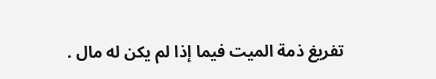تفريغ ذمة الميت فيما إذا لم يكن له مال .